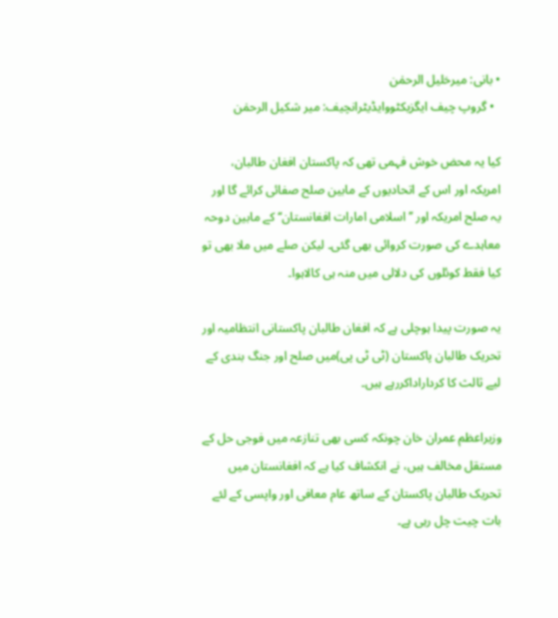• بانی: میرخلیل الرحمٰن
  • گروپ چیف ایگزیکٹووایڈیٹرانچیف: میر شکیل الرحمٰن

کیا یہ محض خوش فہمی تھی کہ پاکستان افغان طالبان، امریکہ اور اس کے اتحادیوں کے مابین صلح صفائی کرائے گا اور یہ صلح امریکہ اور ’’اسلامی امارات افغانستان‘‘ کے مابین دوحہ معاہدے کی صورت کروائی بھی گئی۔ لیکن صلے میں ملا بھی تو کیا فقط کوئلوں کی دلالی میں منہ ہی کالاہوا۔

یہ صورت پیدا ہوچلی ہے کہ افغان طالبان پاکستانی انتظامیہ اور تحریک طالبان پاکستان (ٹی ٹی پی)میں صلح اور جنگ بندی کے لیے ثالث کا کرداراداکررہے ہیں۔

وزیراعظم عمران خان چونکہ کسی بھی تنازعہ میں فوجی حل کے مستقل مخالف ہیں، نے انکشاف کیا ہے کہ افغانستان میں تحریک طالبان پاکستان کے ساتھ عام معافی اور واپسی کے لئے بات چیت چل رہی ہے۔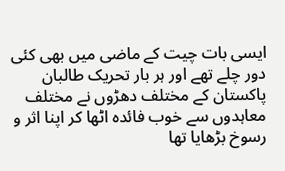ایسی بات چیت کے ماضی میں بھی کئی دور چلے تھے اور ہر بار تحریک طالبان پاکستان کے مختلف دھڑوں نے مختلف معاہدوں سے خوب فائدہ اٹھا کر اپنا اثر و رسوخ بڑھایا تھا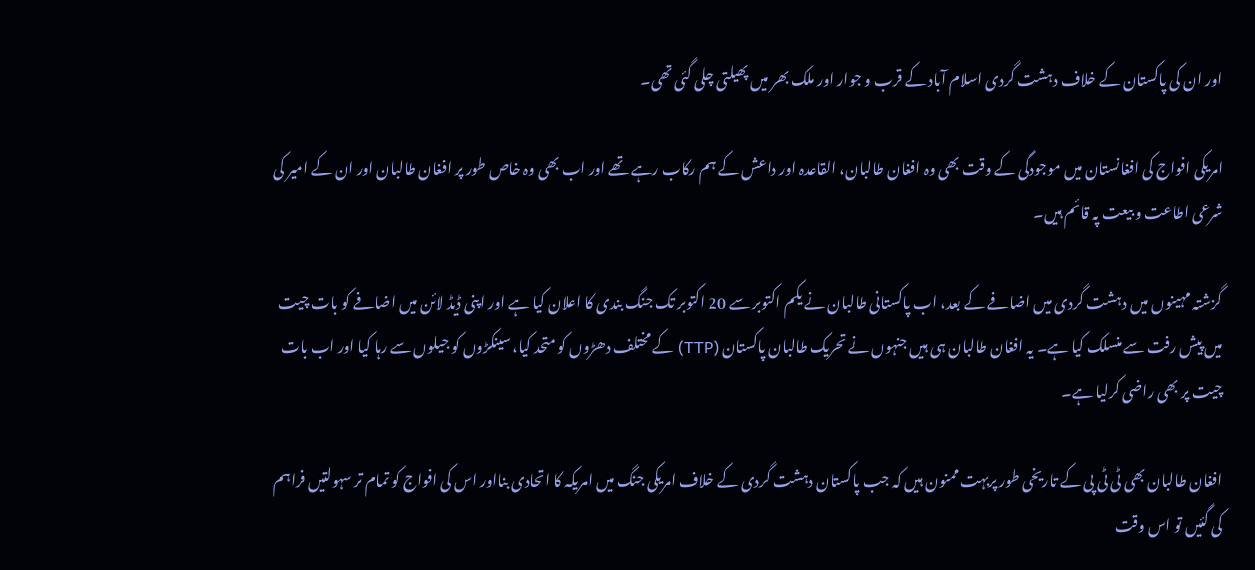اور ان کی پاکستان کے خلاف دہشت گردی اسلام آباد کے قرب و جوار اور ملک بھر میں پھیلتی چلی گئی تھی۔

امریکی افواج کی افغانستان میں موجودگی کے وقت بھی وہ افغان طالبان، القاعدہ اور داعش کے ہم رکاب رہے تھے اور اب بھی وہ خاص طور پر افغان طالبان اور ان کے امیر کی شرعی اطاعت و بیعت پہ قائم ہیں۔

گزشتہ مہینوں میں دہشت گردی میں اضافے کے بعد، اب پاکستانی طالبان نے یکم اکتوبر سے 20 اکتوبر تک جنگ بندی کا اعلان کیا ہے اور اپنی ڈیڈ لائن میں اضافے کو بات چیت میں پیش رفت سے منسلک کیا ہے۔ یہ افغان طالبان ہی ہیں جنہوں نے تحریک طالبان پاکستان (TTP) کے مختلف دھڑوں کو متحد کیا، سینکڑوں کو جیلوں سے رہا کیا اور اب بات چیت پر بھی راضی کرلیا ہے۔

افغان طالبان بھی ٹی ٹی پی کے تاریخی طور پربہت ممنون ہیں کہ جب پاکستان دہشت گردی کے خلاف امریکی جنگ میں امریکہ کا اتحادی بنااور اس کی افواج کو تمام تر سہولتیں فراہم کی گئیں تو اس وقت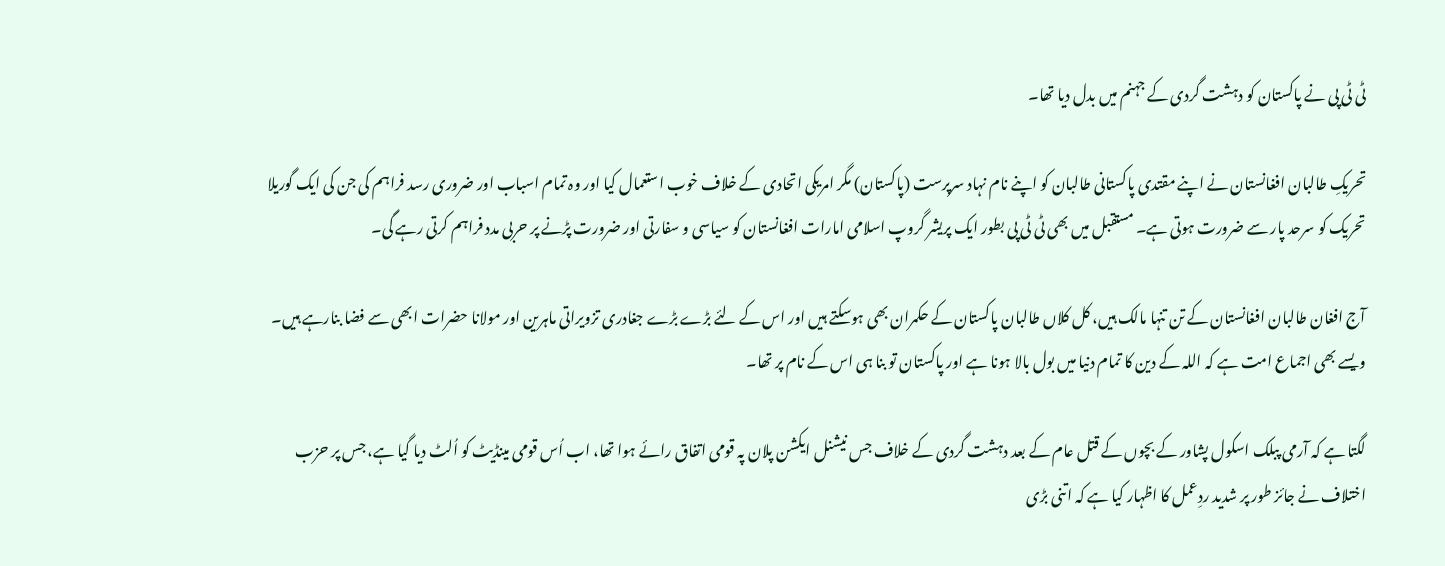ٹی ٹی پی نے پاکستان کو دہشت گردی کے جہنم میں بدل دیا تھا۔

تحریکِ طالبان افغانستان نے اپنے مقتدی پاکستانی طالبان کو اپنے نام نہاد سرپرست (پاکستان) مگر امریکی اتحادی کے خلاف خوب استعمال کیا اور وہ تمام اسباب اور ضروری رسد فراہم کی جن کی ایک گوریلا تحریک کو سرحد پار سے ضرورت ہوتی ہے۔ مستقبل میں بھی ٹی ٹی پی بطور ایک پریشر گروپ اسلامی امارات افغانستان کو سیاسی و سفارتی اور ضرورت پڑنے پر حربی مدد فراہم کرتی رہے گی۔

آج افغان طالبان افغانستان کے تن تنہا مالک ہیں، کل کلاں طالبان پاکستان کے حکمران بھی ہوسکتے ہیں اور اس کے لئے بڑے بڑے جغادری تزویراتی ماہرین اور مولانا حضرات ابھی سے فضا بنارہے ہیں۔ ویسے بھی اجماع امت ہے کہ اللہ کے دین کا تمام دنیا میں بول بالا ہونا ہے اور پاکستان تو بنا ہی اس کے نام پر تھا۔

لگتا ہے کہ آرمی پبلک اسکول پشاور کے بچوں کے قتل عام کے بعد دہشت گردی کے خلاف جس نیشنل ایکشن پلان پہ قومی اتفاق رائے ہوا تھا، اب اُس قومی مینڈیٹ کو اُلٹ دیا گیا ہے، جس پر حزب اختلاف نے جائز طور پر شدید ردِعمل کا اظہار کیا ہے کہ اتنی بڑی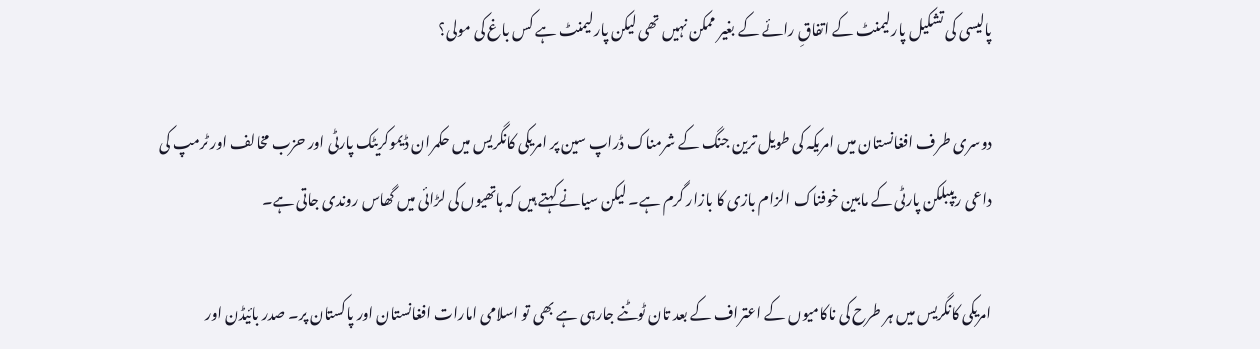پالیسی کی تشکیل پارلیمنٹ کے اتفاقِ رائے کے بغیر ممکن نہیں تھی لیکن پارلیمنٹ ہے کس باغ کی مولی؟

دوسری طرف افغانستان میں امریکہ کی طویل ترین جنگ کے شرمناک ڈراپ سین پر امریکی کانگریس میں حکمران ڈیموکریٹک پارٹی اور حزب مخالف اور ٹرمپ کی داعی ریپبلکن پارٹی کے مابین خوفناک الزام بازی کا بازار گرم ہے۔ لیکن سیانے کہتے ہیں کہ ہاتھیوں کی لڑائی میں گھاس روندی جاتی ہے۔

امریکی کانگریس میں ہر طرح کی ناکامیوں کے اعتراف کے بعد تان ٹوٹنے جارہی ہے بھی تو اسلامی امارات افغانستان اور پاکستان پر۔ صدر بائیڈن اور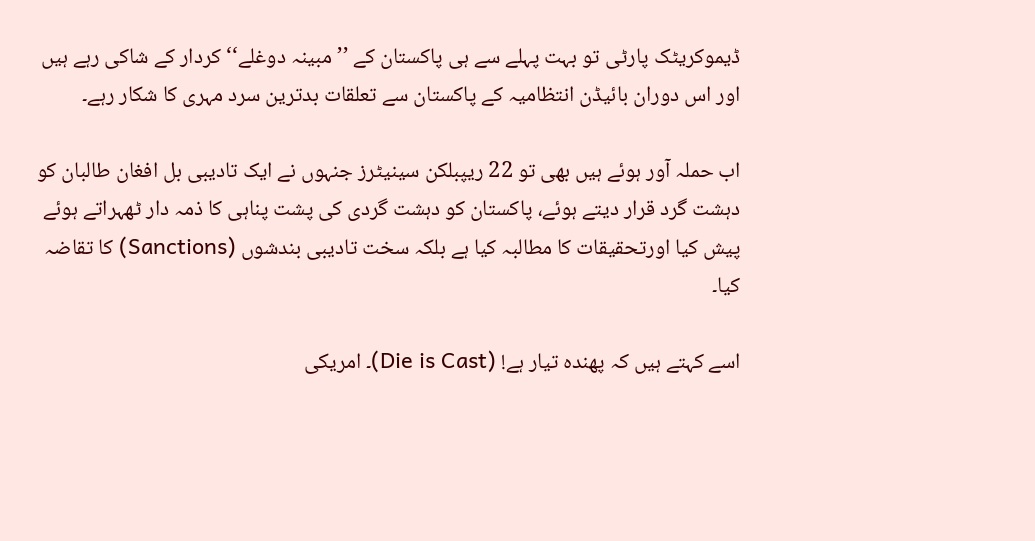ڈیموکریٹک پارٹی تو بہت پہلے سے ہی پاکستان کے ’’مبینہ دوغلے‘‘ کردار کے شاکی رہے ہیں اور اس دوران بائیڈن انتظامیہ کے پاکستان سے تعلقات بدترین سرد مہری کا شکار رہے۔

اب حملہ آور ہوئے ہیں بھی تو 22 ریپبلکن سینیٹرز جنہوں نے ایک تادیبی بل افغان طالبان کو دہشت گرد قرار دیتے ہوئے، پاکستان کو دہشت گردی کی پشت پناہی کا ذمہ دار ٹھہراتے ہوئے پیش کیا اورتحقیقات کا مطالبہ کیا ہے بلکہ سخت تادیبی بندشوں (Sanctions) کا تقاضہ کیا۔

اسے کہتے ہیں کہ پھندہ تیار ہے! (Die is Cast)۔ امریکی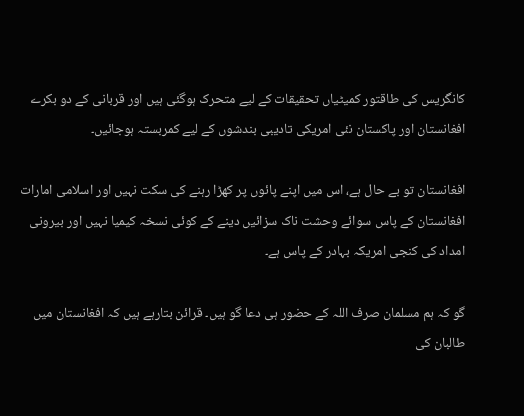کانگریس کی طاقتور کمیٹیاں تحقیقات کے لیے متحرک ہوگئی ہیں اور قربانی کے دو بکرے افغانستان اور پاکستان نئی امریکی تادیبی بندشوں کے لیے کمربستہ ہوجائیں۔

افغانستان تو بے حال ہے، اس میں اپنے پائوں پر کھڑا رہنے کی سکت نہیں اور اسلامی امارات افغانستان کے پاس سوائے وحشت ناک سزائیں دینے کے کوئی نسخہ کیمیا نہیں اور بیرونی امداد کی کنجی امریکہ بہادر کے پاس ہے۔

گو کہ ہم مسلمان صرف اللہ کے حضور ہی دعا گو ہیں۔ قرائن بتارہے ہیں کہ افغانستان میں طالبان کی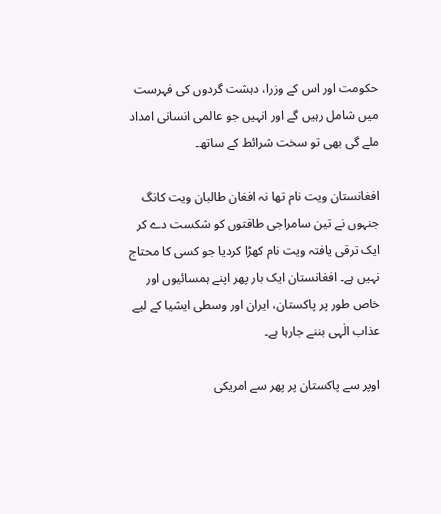حکومت اور اس کے وزرا، دہشت گردوں کی فہرست میں شامل رہیں گے اور انہیں جو عالمی انسانی امداد ملے گی بھی تو سخت شرائط کے ساتھ۔

افغانستان ویت نام تھا نہ افغان طالبان ویت کانگ جنہوں نے تین سامراجی طاقتوں کو شکست دے کر ایک ترقی یافتہ ویت نام کھڑا کردیا جو کسی کا محتاج نہیں ہے۔ افغانستان ایک بار پھر اپنے ہمسائیوں اور خاص طور پر پاکستان، ایران اور وسطی ایشیا کے لیے عذاب الٰہی بننے جارہا ہے۔

اوپر سے پاکستان پر پھر سے امریکی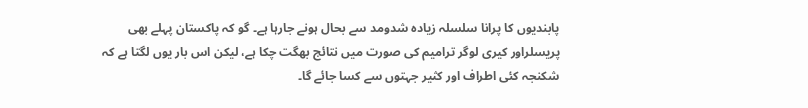پابندیوں کا پرانا سلسلہ زیادہ شدومد سے بحال ہونے جارہا ہے۔ گو کہ پاکستان پہلے بھی پریسلراور کیری لوگر ترامیم کی صورت میں نتائج بھگت چکا ہے، لیکن اس بار یوں لگتا ہے کہ شکنجہ کئی اطراف اور کثیر جہتوں سے کسا جائے گا۔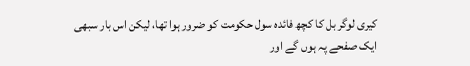کیری لوگر بل کا کچھ فائدہ سول حکومت کو ضرور ہوا تھا، لیکن اس بار سبھی ایک صفحے پہ ہوں گے اور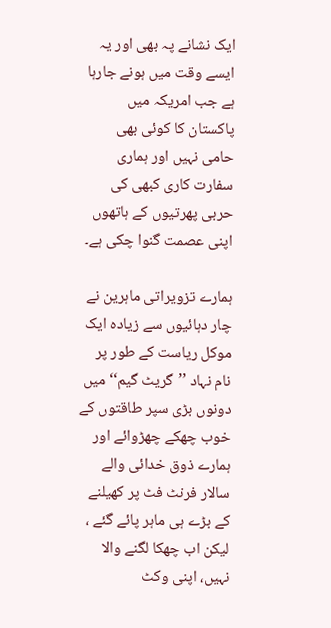ایک نشانے پہ بھی اور یہ ایسے وقت میں ہونے جارہا ہے جب امریکہ میں پاکستان کا کوئی بھی حامی نہیں اور ہماری سفارت کاری کبھی کی حربی پھرتیوں کے ہاتھوں اپنی عصمت گنوا چکی ہے۔

ہمارے تزویراتی ماہرین نے چار دہائیوں سے زیادہ ایک موکل ریاست کے طور پر نام نہاد ’’گریٹ گیم‘‘ میں دونوں بڑی سپر طاقتوں کے خوب چھکے چھڑوائے اور ہمارے ذوق خدائی والے سالار فرنٹ فٹ پر کھیلنے کے بڑے ہی ماہر پائے گئے ، لیکن اب چھکا لگنے والا نہیں، اپنی وکٹ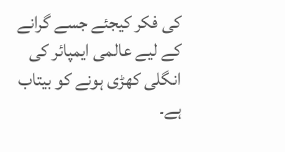کی فکر کیجئے جسے گرانے کے لیے عالمی ایمپائر کی انگلی کھڑی ہونے کو بیتاب ہے۔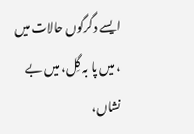ایسے دگرگوں حالات میں ، میں پا بہ گِل، میں بے نشاں،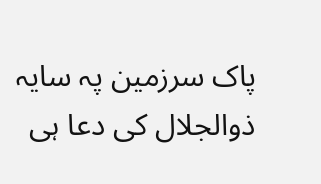پاک سرزمین پہ سایہ ذوالجلال کی دعا ہی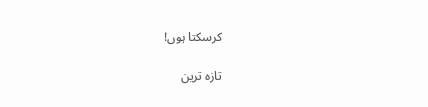کرسکتا ہوں!

تازہ ترین